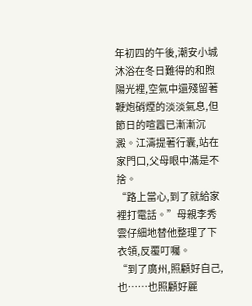年初四的午後,潮安小城沐浴在冬日難得的和煦陽光裡,空氣中還殘留著鞭炮硝煙的淡淡氣息,但節日的喧囂已漸漸沉澱。江濤提著行囊,站在家門口,父母眼中滿是不捨。
“路上當心,到了就給家裡打電話。”母親李秀雲仔細地替他整理了下衣領,反覆叮囑。
“到了廣州,照顧好自己,也……也照顧好麗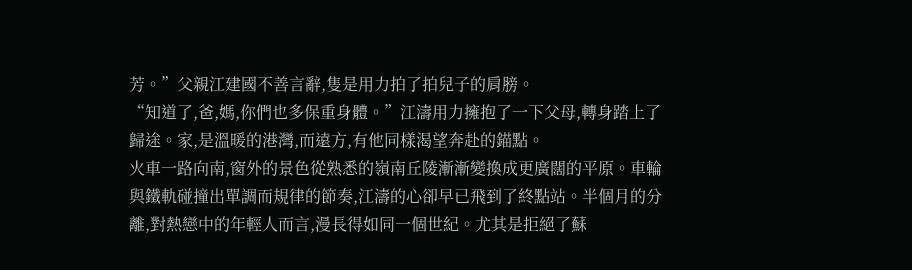芳。”父親江建國不善言辭,隻是用力拍了拍兒子的肩膀。
“知道了,爸,媽,你們也多保重身體。”江濤用力擁抱了一下父母,轉身踏上了歸途。家,是溫暖的港灣,而遠方,有他同樣渴望奔赴的錨點。
火車一路向南,窗外的景色從熟悉的嶺南丘陵漸漸變換成更廣闊的平原。車輪與鐵軌碰撞出單調而規律的節奏,江濤的心卻早已飛到了終點站。半個月的分離,對熱戀中的年輕人而言,漫長得如同一個世紀。尤其是拒絕了蘇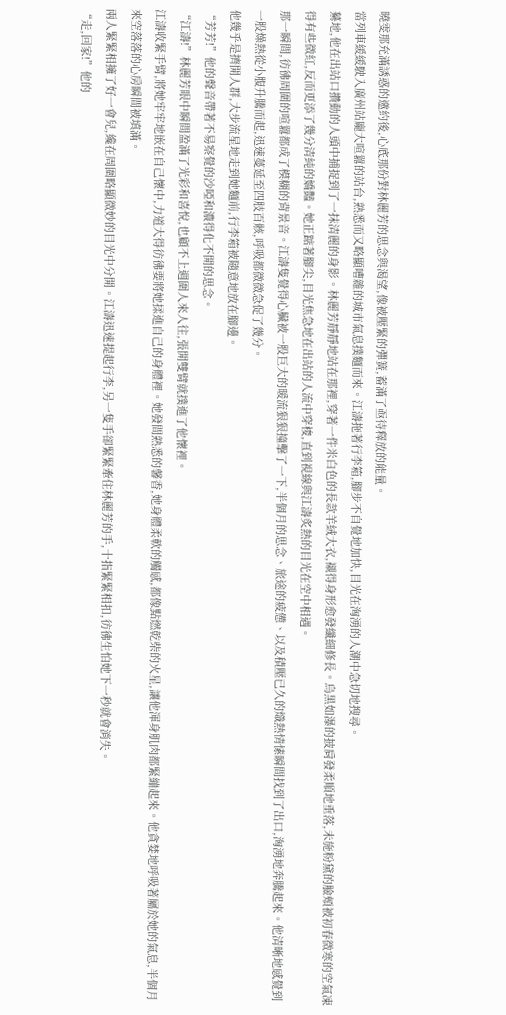曉雯那充滿誘惑的邀約後,心底那份對林麗芳的思念與渴望,像被壓緊的彈簧,蓄滿了亟待釋放的能量。
當列車緩緩駛入廣州站龐大喧囂的站台,熟悉而又略顯嘈雜的城市氣息撲麵而來。江濤拖著行李箱,腳步不自覺地加快,目光在洶湧的人潮中急切地搜尋。
驀地,他在出站口攢動的人頭中捕捉到了一抹清麗的身影。林麗芳靜靜地站在那裡,穿著一件米白色的長款羊絨大衣,襯得身形愈發纖細修長。烏黑如瀑的披肩發柔順地垂落,未施粉黛的臉頰被初春微寒的空氣凍得有些微紅,反而更添了幾分清純的嬌豔。她正踮著腳尖,目光焦急地在出站的人流中穿梭,直到視線與江濤炙熱的目光在空中相遇。
那一瞬間,彷彿周圍的喧囂都成了模糊的背景音。江濤隻覺得心臟被一股巨大的暖流狠狠撞擊了一下,半個月的思念、旅途的疲憊、以及積壓已久的熾熱情愫瞬間找到了出口,洶湧地奔騰起來。他清晰地感覺到一股燥熱從小腹升騰而起,迅速蔓延至四肢百骸,呼吸都微微急促了幾分。
他幾乎是擠開人群,大步流星地走到她麵前,行李箱被隨意地放在腳邊。
“芳芳!”他的聲音帶著不易察覺的沙啞和濃得化不開的思念。
“江濤!”林麗芳眼中瞬間盈滿了光彩和喜悅,也顧不上週圍人來人往,張開雙臂就撲進了他懷裡。
江濤收緊手臂,將她牢牢地嵌在自己懷中,力道大得彷彿要將她揉進自己的身體裡。她發間熟悉的馨香,她身體柔軟的觸感,都像點燃乾柴的火星,讓他渾身肌肉都緊繃起來。他貪婪地呼吸著屬於她的氣息,半個月來空落落的心房瞬間被填滿。
兩人緊緊相擁了好一會兒,纔在周圍略顯微妙的目光中分開。江濤迅速提起行李,另一隻手卻緊緊牽住林麗芳的手,十指緊緊相扣,彷彿生怕她下一秒就會消失。
“走,回家!”他的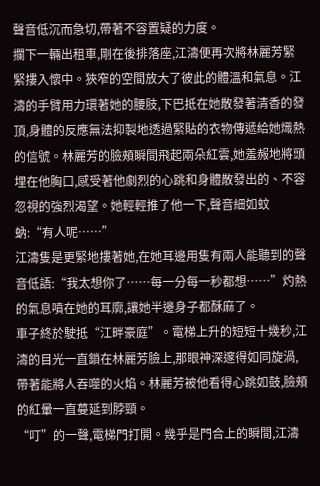聲音低沉而急切,帶著不容置疑的力度。
攔下一輛出租車,剛在後排落座,江濤便再次將林麗芳緊緊摟入懷中。狹窄的空間放大了彼此的體溫和氣息。江濤的手臂用力環著她的腰肢,下巴抵在她散發著清香的發頂,身體的反應無法抑製地透過緊貼的衣物傳遞給她熾熱的信號。林麗芳的臉頰瞬間飛起兩朵紅雲,她羞赧地將頭埋在他胸口,感受著他劇烈的心跳和身體散發出的、不容忽視的強烈渴望。她輕輕推了他一下,聲音細如蚊蚋:“有人呢……”
江濤隻是更緊地摟著她,在她耳邊用隻有兩人能聽到的聲音低語:“我太想你了……每一分每一秒都想……”灼熱的氣息噴在她的耳廓,讓她半邊身子都酥麻了。
車子終於駛抵“江畔豪庭”。電梯上升的短短十幾秒,江濤的目光一直鎖在林麗芳臉上,那眼神深邃得如同旋渦,帶著能將人吞噬的火焰。林麗芳被他看得心跳如鼓,臉頰的紅暈一直蔓延到脖頸。
“叮”的一聲,電梯門打開。幾乎是門合上的瞬間,江濤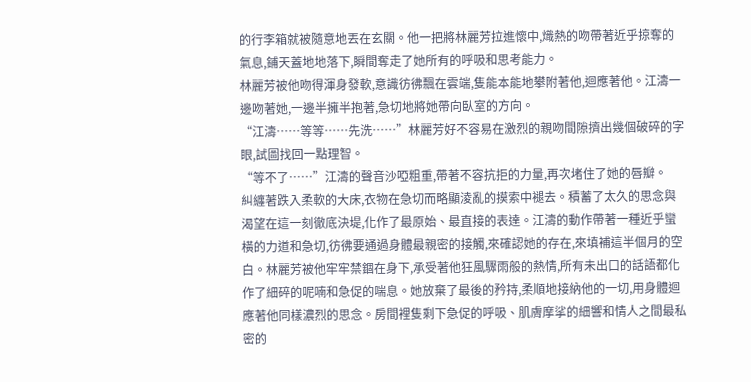的行李箱就被隨意地丟在玄關。他一把將林麗芳拉進懷中,熾熱的吻帶著近乎掠奪的氣息,鋪天蓋地地落下,瞬間奪走了她所有的呼吸和思考能力。
林麗芳被他吻得渾身發軟,意識彷彿飄在雲端,隻能本能地攀附著他,迴應著他。江濤一邊吻著她,一邊半擁半抱著,急切地將她帶向臥室的方向。
“江濤……等等……先洗……”林麗芳好不容易在激烈的親吻間隙擠出幾個破碎的字眼,試圖找回一點理智。
“等不了……”江濤的聲音沙啞粗重,帶著不容抗拒的力量,再次堵住了她的唇瓣。
糾纏著跌入柔軟的大床,衣物在急切而略顯淩亂的摸索中褪去。積蓄了太久的思念與渴望在這一刻徹底決堤,化作了最原始、最直接的表達。江濤的動作帶著一種近乎蠻橫的力道和急切,彷彿要通過身體最親密的接觸,來確認她的存在,來填補這半個月的空白。林麗芳被他牢牢禁錮在身下,承受著他狂風驟雨般的熱情,所有未出口的話語都化作了細碎的呢喃和急促的喘息。她放棄了最後的矜持,柔順地接納他的一切,用身體迴應著他同樣濃烈的思念。房間裡隻剩下急促的呼吸、肌膚摩挲的細響和情人之間最私密的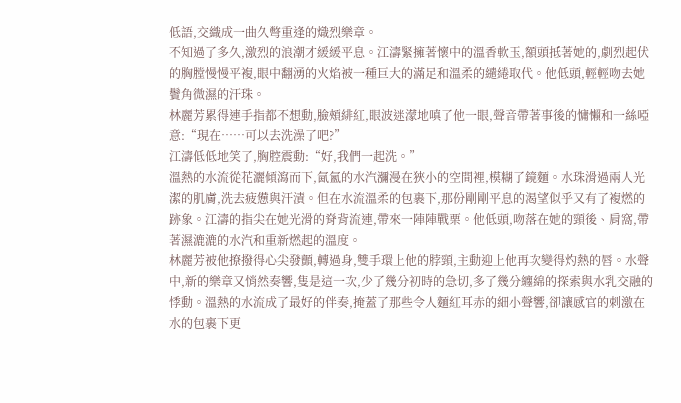低語,交織成一曲久彆重逢的熾烈樂章。
不知過了多久,激烈的浪潮才緩緩平息。江濤緊擁著懷中的溫香軟玉,額頭抵著她的,劇烈起伏的胸膛慢慢平複,眼中翻湧的火焰被一種巨大的滿足和溫柔的繾綣取代。他低頭,輕輕吻去她鬢角微濕的汗珠。
林麗芳累得連手指都不想動,臉頰緋紅,眼波迷濛地嗔了他一眼,聲音帶著事後的慵懶和一絲啞意:“現在……可以去洗澡了吧?”
江濤低低地笑了,胸腔震動:“好,我們一起洗。”
溫熱的水流從花灑傾瀉而下,氤氳的水汽瀰漫在狹小的空間裡,模糊了鏡麵。水珠滑過兩人光潔的肌膚,洗去疲憊與汗漬。但在水流溫柔的包裹下,那份剛剛平息的渴望似乎又有了複燃的跡象。江濤的指尖在她光滑的脊背流連,帶來一陣陣戰栗。他低頭,吻落在她的頸後、肩窩,帶著濕漉漉的水汽和重新燃起的溫度。
林麗芳被他撩撥得心尖發顫,轉過身,雙手環上他的脖頸,主動迎上他再次變得灼熱的唇。水聲中,新的樂章又悄然奏響,隻是這一次,少了幾分初時的急切,多了幾分纏綿的探索與水乳交融的悸動。溫熱的水流成了最好的伴奏,掩蓋了那些令人麵紅耳赤的細小聲響,卻讓感官的刺激在水的包裹下更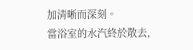加清晰而深刻。
當浴室的水汽終於散去,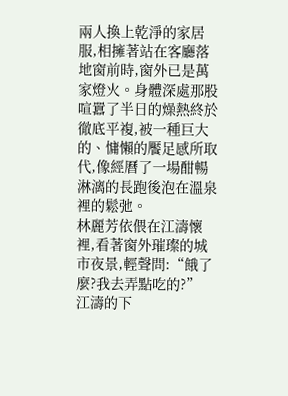兩人換上乾淨的家居服,相擁著站在客廳落地窗前時,窗外已是萬家燈火。身體深處那股喧囂了半日的燥熱終於徹底平複,被一種巨大的、慵懶的饜足感所取代,像經曆了一場酣暢淋漓的長跑後泡在溫泉裡的鬆弛。
林麗芳依偎在江濤懷裡,看著窗外璀璨的城市夜景,輕聲問:“餓了麼?我去弄點吃的?”
江濤的下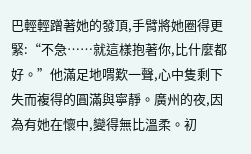巴輕輕蹭著她的發頂,手臂將她圈得更緊:“不急……就這樣抱著你,比什麼都好。”他滿足地喟歎一聲,心中隻剩下失而複得的圓滿與寧靜。廣州的夜,因為有她在懷中,變得無比溫柔。初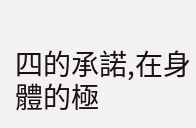四的承諾,在身體的極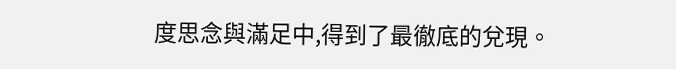度思念與滿足中,得到了最徹底的兌現。